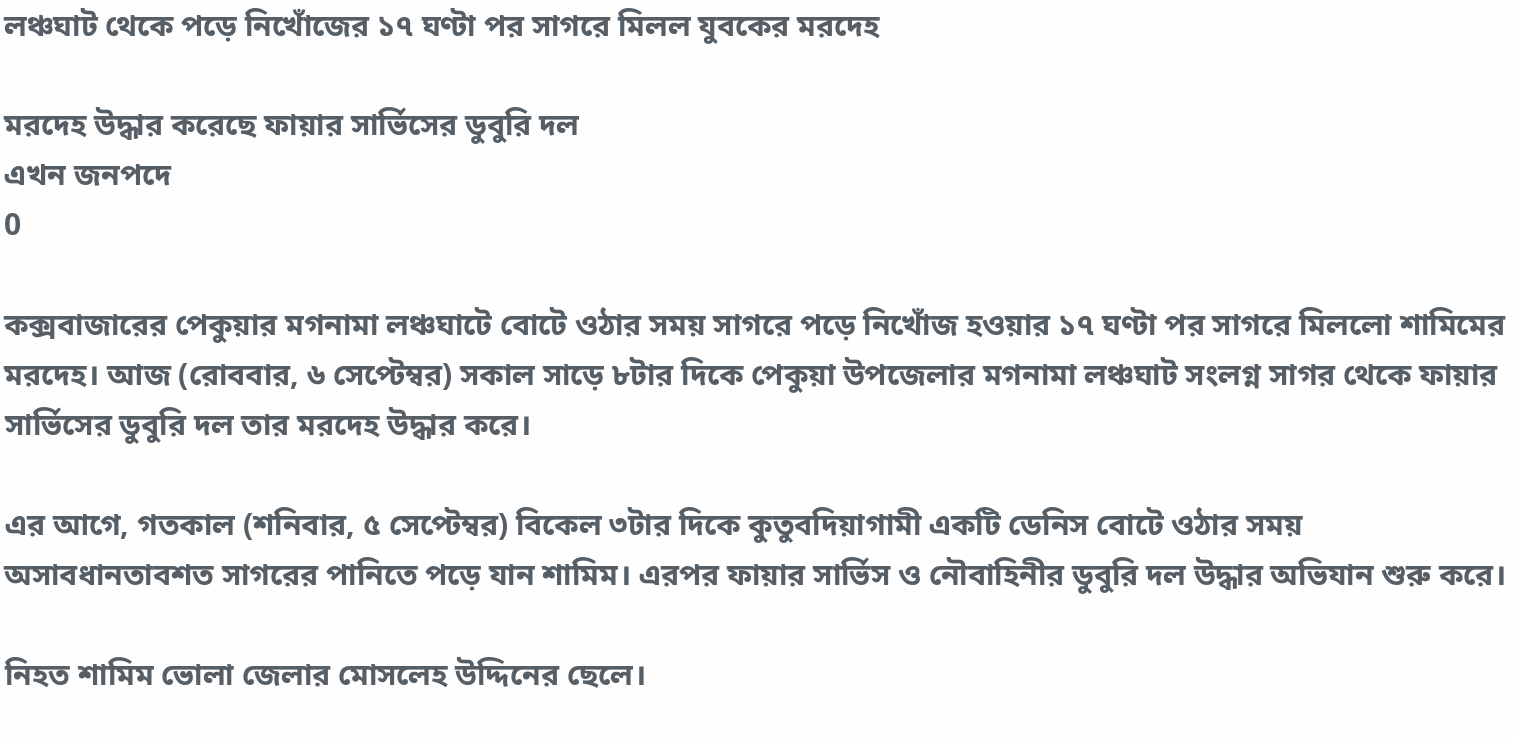লঞ্চঘাট থেকে পড়ে নিখোঁজের ১৭ ঘণ্টা পর সাগরে মিলল যুবকের মরদেহ

মরদেহ উদ্ধার করেছে ফায়ার সার্ভিসের ডুবুরি দল
এখন জনপদে
0

কক্সবাজারের পেকুয়ার মগনামা লঞ্চঘাটে বোটে ওঠার সময় সাগরে পড়ে নিখোঁজ হওয়ার ১৭ ঘণ্টা পর সাগরে মিললো শামিমের মরদেহ। আজ (রোববার, ৬ সেপ্টেম্বর) সকাল সাড়ে ৮টার দিকে পেকুয়া উপজেলার মগনামা লঞ্চঘাট সংলগ্ন সাগর থেকে ফায়ার সার্ভিসের ডুবুরি দল তার মরদেহ উদ্ধার করে।

এর আগে, গতকাল (শনিবার, ৫ সেপ্টেম্বর) বিকেল ৩টার দিকে কুতুবদিয়াগামী একটি ডেনিস বোটে ওঠার সময় অসাবধানতাবশত সাগরের পানিতে পড়ে যান শামিম। এরপর ফায়ার সার্ভিস ও নৌবাহিনীর ডুবুরি দল উদ্ধার অভিযান শুরু করে।

নিহত শামিম ভোলা জেলার মোসলেহ উদ্দিনের ছেলে।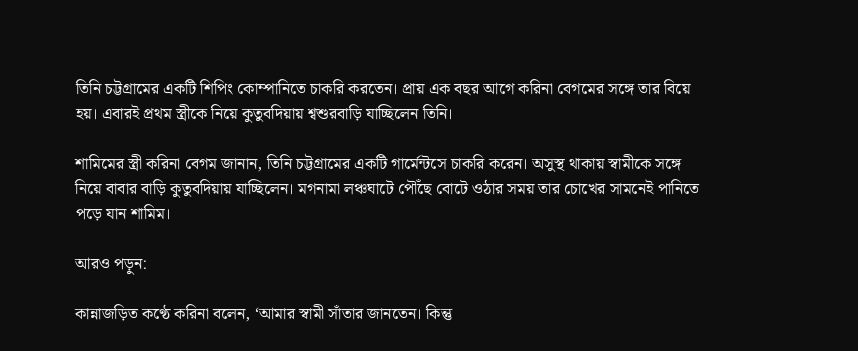তিনি চট্টগ্রামের একটি শিপিং কোম্পানিতে চাকরি করতেন। প্রায় এক বছর আগে করিনা বেগমের সঙ্গে তার বিয়ে হয়। এবারই প্রথম স্ত্রীকে নিয়ে কুতুবদিয়ায় শ্বশুরবাড়ি যাচ্ছিলেন তিনি।

শামিমের স্ত্রী করিনা বেগম জানান, তিনি চট্টগ্রামের একটি গার্মেন্টসে চাকরি করেন। অসুস্থ থাকায় স্বামীকে সঙ্গে নিয়ে বাবার বাড়ি কুতুবদিয়ায় যাচ্ছিলেন। মগনামা লঞ্চঘাটে পৌঁছে বোটে ওঠার সময় তার চোখের সামনেই পানিতে পড়ে যান শামিম।

আরও পড়ুন:

কান্নাজড়িত কণ্ঠে করিনা বলেন, ‘আমার স্বামী সাঁতার জানতেন। কিন্তু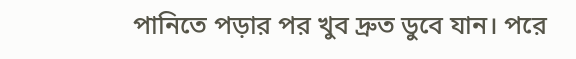পানিতে পড়ার পর খুব দ্রুত ডুবে যান। পরে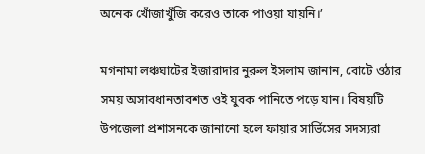অনেক খোঁজাখুঁজি করেও তাকে পাওয়া যায়নি।’

মগনামা লঞ্চঘাটের ইজারাদার নুরুল ইসলাম জানান, বোটে ওঠার সময় অসাবধানতাবশত ওই যুবক পানিতে পড়ে যান। বিষয়টি উপজেলা প্রশাসনকে জানানো হলে ফায়ার সার্ভিসের সদস্যরা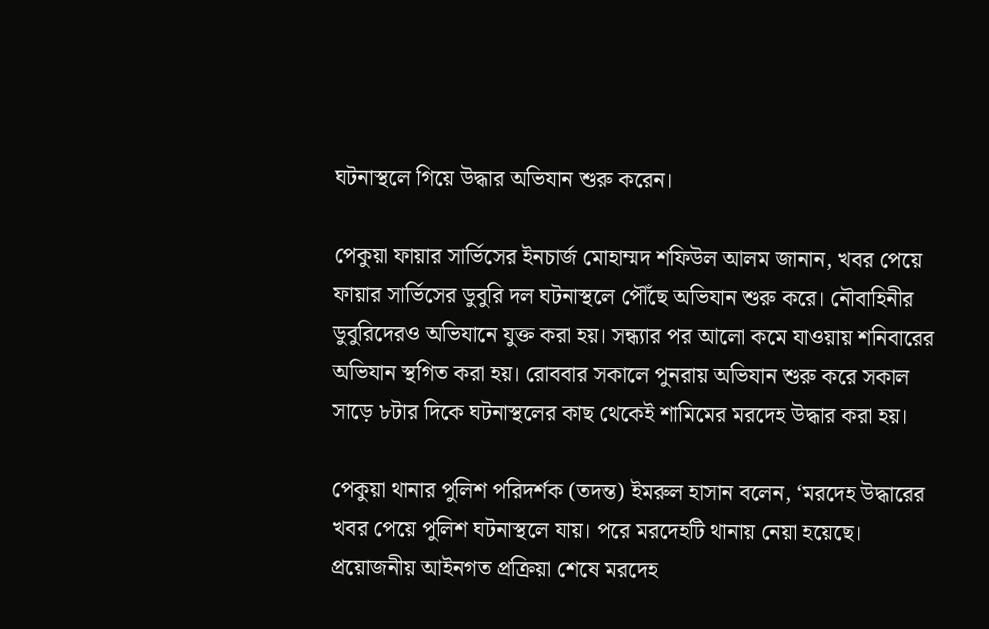ঘটনাস্থলে গিয়ে উদ্ধার অভিযান শুরু করেন।

পেকুয়া ফায়ার সার্ভিসের ইনচার্জ মোহাম্মদ শফিউল আলম জানান, খবর পেয়ে ফায়ার সার্ভিসের ডুবুরি দল ঘটনাস্থলে পৌঁছে অভিযান শুরু করে। নৌবাহিনীর ডুবুরিদেরও অভিযানে যুক্ত করা হয়। সন্ধ্যার পর আলো কমে যাওয়ায় শনিবারের অভিযান স্থগিত করা হয়। রোববার সকালে পুনরায় অভিযান শুরু করে সকাল সাড়ে ৮টার দিকে ঘটনাস্থলের কাছ থেকেই শামিমের মরদেহ উদ্ধার করা হয়।

পেকুয়া থানার পুলিশ পরিদর্শক (তদন্ত) ইমরুল হাসান বলেন, ‘মরদেহ উদ্ধারের খবর পেয়ে পুলিশ ঘটনাস্থলে যায়। পরে মরদেহটি থানায় নেয়া হয়েছে। প্রয়োজনীয় আইনগত প্রক্রিয়া শেষে মরদেহ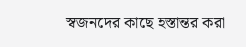স্বজনদের কাছে হস্তান্তর করা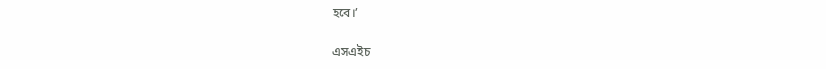হবে।’

এসএইচ